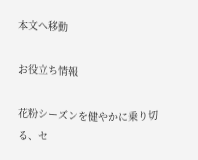本文へ移動

お役立ち情報

花粉シーズンを健やかに乗り切る、セ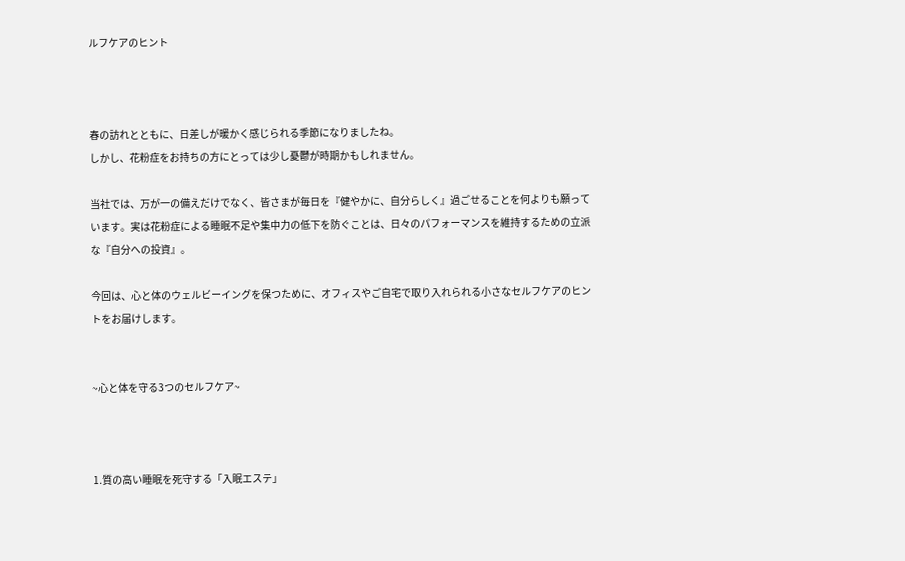ルフケアのヒント



春の訪れとともに、日差しが暖かく感じられる季節になりましたね。
しかし、花粉症をお持ちの方にとっては少し憂鬱が時期かもしれません。

当社では、万が一の備えだけでなく、皆さまが毎日を『健やかに、自分らしく』過ごせることを何よりも願っています。実は花粉症による睡眠不足や集中力の低下を防ぐことは、日々のパフォーマンスを維持するための立派な『自分への投資』。

今回は、心と体のウェルビーイングを保つために、オフィスやご自宅で取り入れられる小さなセルフケアのヒントをお届けします。


~心と体を守る3つのセルフケア~



1.質の高い睡眠を死守する「入眠エステ」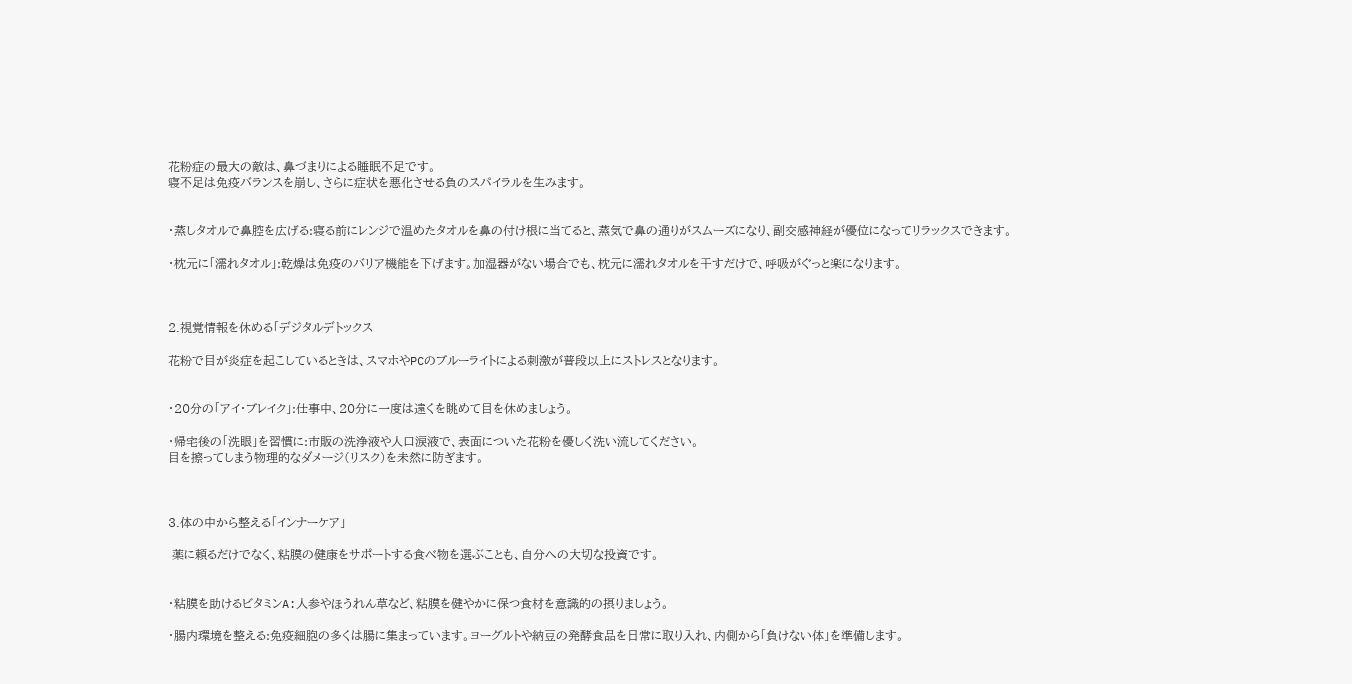花粉症の最大の敵は、鼻づまりによる睡眠不足です。
寝不足は免疫バランスを崩し、さらに症状を悪化させる負のスパイラルを生みます。


・蒸しタオルで鼻腔を広げる:寝る前にレンジで温めたタオルを鼻の付け根に当てると、蒸気で鼻の通りがスムーズになり、副交感神経が優位になってリラックスできます。

・枕元に「濡れタオル」:乾燥は免疫のバリア機能を下げます。加湿器がない場合でも、枕元に濡れタオルを干すだけで、呼吸がぐっと楽になります。



2.視覚情報を休める「デジタルデトックス

花粉で目が炎症を起こしているときは、スマホやPCのブルーライトによる刺激が普段以上にストレスとなります。


・20分の「アイ・ブレイク」:仕事中、20分に一度は遠くを眺めて目を休めましょう。

・帰宅後の「洗眼」を習慣に:市販の洗浄液や人口涙液で、表面についた花粉を優しく洗い流してください。
目を擦ってしまう物理的なダメージ(リスク)を未然に防ぎます。



3.体の中から整える「インナーケア」

 薬に頼るだけでなく、粘膜の健康をサポートする食べ物を選ぶことも、自分への大切な投資です。


・粘膜を助けるビタミンA:人参やほうれん草など、粘膜を健やかに保つ食材を意識的の摂りましょう。

・腸内環境を整える:免疫細胞の多くは腸に集まっています。ヨーグルトや納豆の発酵食品を日常に取り入れ、内側から「負けない体」を準備します。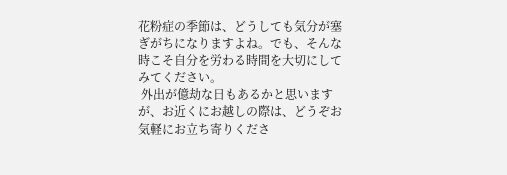花粉症の季節は、どうしても気分が塞ぎがちになりますよね。でも、そんな時こそ自分を労わる時間を大切にしてみてください。
 外出が億劫な日もあるかと思いますが、お近くにお越しの際は、どうぞお気軽にお立ち寄りくださ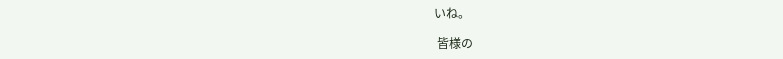いね。

 皆様の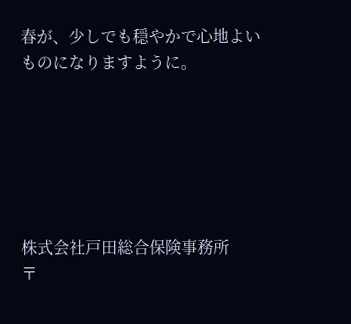春が、少しでも穏やかで心地よいものになりますように。






株式会社戸田総合保険事務所
〒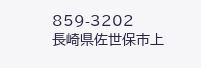859-3202
長崎県佐世保市上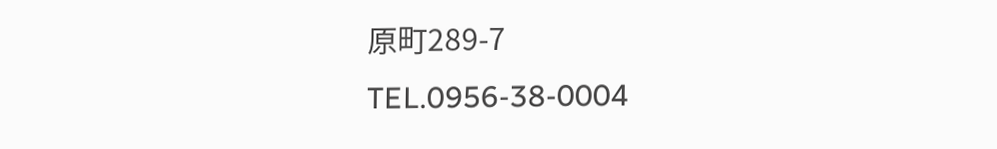原町289-7
TEL.0956-38-0004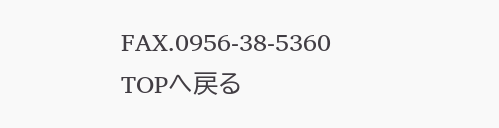FAX.0956-38-5360
TOPへ戻る